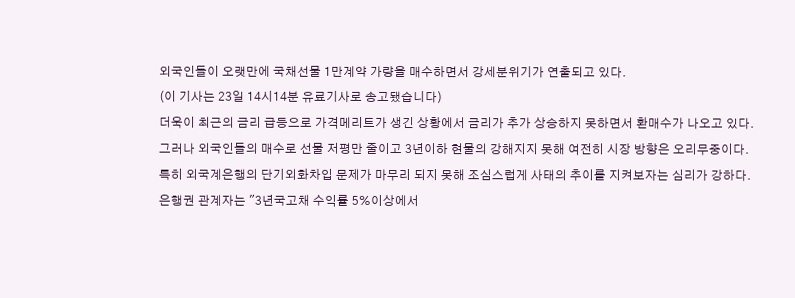외국인들이 오랫만에 국채선물 1만계약 가량을 매수하면서 강세분위기가 연출되고 있다.
(이 기사는 23일 14시14분 유료기사로 송고됐습니다)
더욱이 최근의 금리 급등으로 가격메리트가 생긴 상황에서 금리가 추가 상승하지 못하면서 환매수가 나오고 있다.
그러나 외국인들의 매수로 선물 저평만 줄이고 3년이하 현물의 강해지지 못해 여전히 시장 방향은 오리무중이다.
특히 외국계은행의 단기외화차입 문제가 마무리 되지 못해 조심스럽게 사태의 추이를 지켜보자는 심리가 강하다.
은행권 관계자는 "3년국고채 수익률 5%이상에서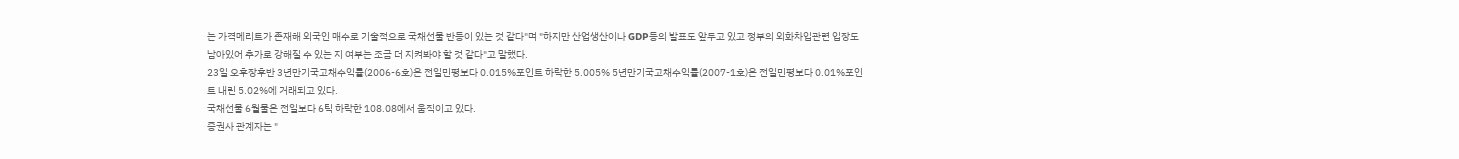는 가격메리트가 존재해 외국인 매수로 기술적으로 국채선물 반등이 있는 것 같다"며 "하지만 산업생산이나 GDP등의 발표도 앞두고 있고 정부의 외화차입관련 입장도 남아있어 추가로 강해질 수 있는 지 여부는 조금 더 지켜봐야 할 것 같다"고 말했다.
23일 오후장후반 3년만기국고채수익률(2006-6호)은 전일민평보다 0.015%포인트 하락한 5.005% 5년만기국고채수익률(2007-1호)은 전일민평보다 0.01%포인트 내린 5.02%에 거래되고 있다.
국채선물 6월물은 전일보다 6틱 하락한 108.08에서 움직이고 있다.
증권사 관계자는 "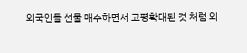외국인들 선물 매수하면서 고평확대된 것 처럼 외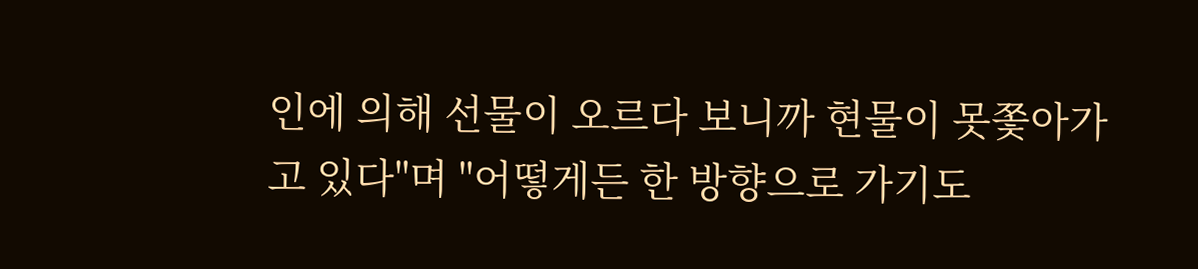인에 의해 선물이 오르다 보니까 현물이 못쫓아가고 있다"며 "어떻게든 한 방향으로 가기도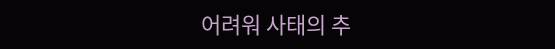어려워 사태의 추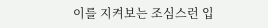이를 지켜보는 조심스런 입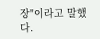장"이라고 말했다.